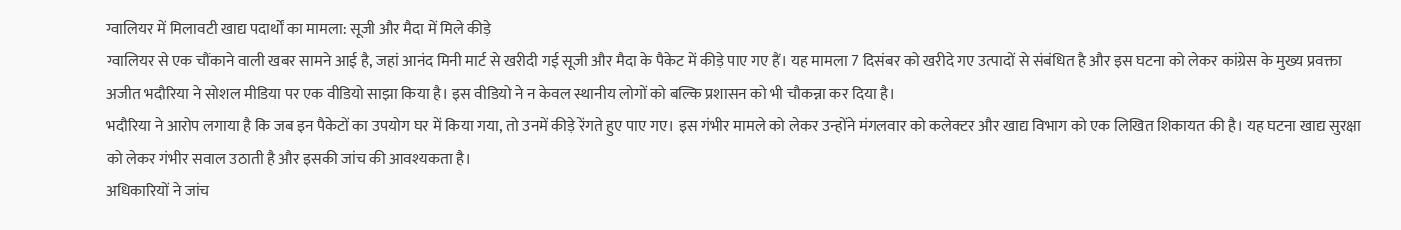ग्वालियर में मिलावटी खाद्य पदार्थों का मामला: सूजी और मैदा में मिले कीड़े
ग्वालियर से एक चौंकाने वाली खबर सामने आई है, जहां आनंद मिनी मार्ट से खरीदी गई सूजी और मैदा के पैकेट में कीड़े पाए गए हैं। यह मामला 7 दिसंबर को खरीदे गए उत्पादों से संबंधित है और इस घटना को लेकर कांग्रेस के मुख्य प्रवक्ता अजीत भदौरिया ने सोशल मीडिया पर एक वीडियो साझा किया है। इस वीडियो ने न केवल स्थानीय लोगों को बल्कि प्रशासन को भी चौकन्ना कर दिया है।
भदौरिया ने आरोप लगाया है कि जब इन पैकेटों का उपयोग घर में किया गया, तो उनमें कीड़े रेंगते हुए पाए गए। इस गंभीर मामले को लेकर उन्होंने मंगलवार को कलेक्टर और खाद्य विभाग को एक लिखित शिकायत की है। यह घटना खाद्य सुरक्षा को लेकर गंभीर सवाल उठाती है और इसकी जांच की आवश्यकता है।
अधिकारियों ने जांच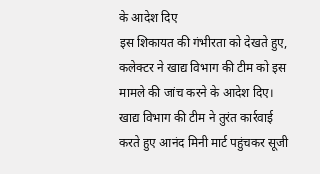के आदेश दिए
इस शिकायत की गंभीरता को देखते हुए, कलेक्टर ने खाद्य विभाग की टीम को इस मामले की जांच करने के आदेश दिए। खाद्य विभाग की टीम ने तुरंत कार्रवाई करते हुए आनंद मिनी मार्ट पहुंचकर सूजी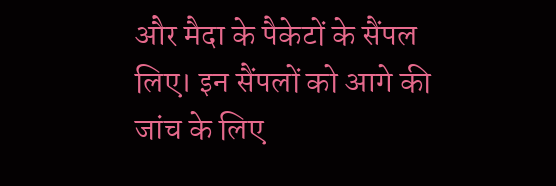और मैदा के पैकेटों के सैंपल लिए। इन सैंपलों को आगे की जांच के लिए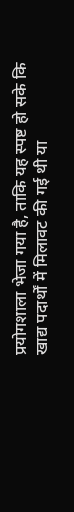प्रयोगशाला भेजा गया है, ताकि यह स्पष्ट हो सके कि खाद्य पदार्थों में मिलावट की गई थी या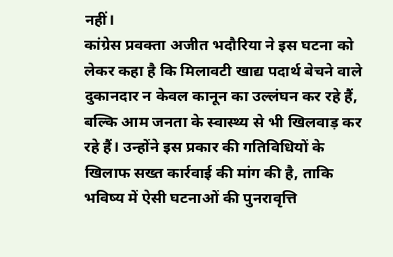नहीं।
कांग्रेस प्रवक्ता अजीत भदौरिया ने इस घटना को लेकर कहा है कि मिलावटी खाद्य पदार्थ बेचने वाले दुकानदार न केवल कानून का उल्लंघन कर रहे हैं, बल्कि आम जनता के स्वास्थ्य से भी खिलवाड़ कर रहे हैं। उन्होंने इस प्रकार की गतिविधियों के खिलाफ सख्त कार्रवाई की मांग की है, ताकि भविष्य में ऐसी घटनाओं की पुनरावृत्ति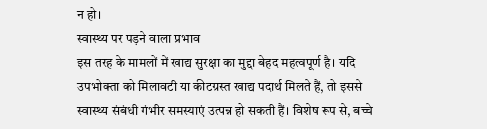न हो।
स्वास्थ्य पर पड़ने वाला प्रभाव
इस तरह के मामलों में खाद्य सुरक्षा का मुद्दा बेहद महत्वपूर्ण है। यदि उपभोक्ता को मिलावटी या कीटग्रस्त खाद्य पदार्थ मिलते हैं, तो इससे स्वास्थ्य संबंधी गंभीर समस्याएं उत्पन्न हो सकती हैं। विशेष रूप से, बच्चे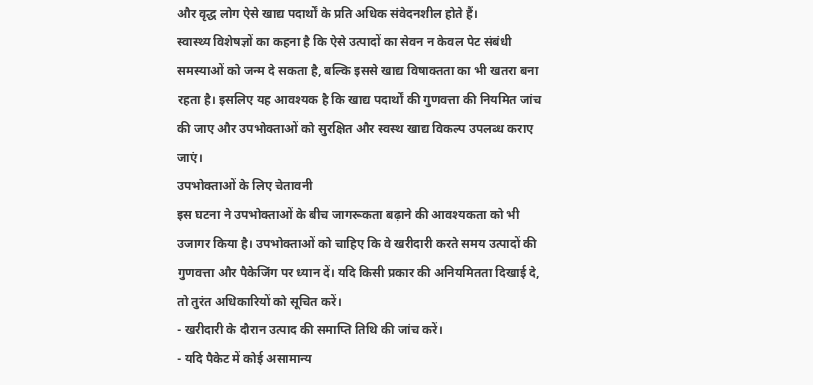और वृद्ध लोग ऐसे खाद्य पदार्थों के प्रति अधिक संवेदनशील होते हैं।
स्वास्थ्य विशेषज्ञों का कहना है कि ऐसे उत्पादों का सेवन न केवल पेट संबंधी समस्याओं को जन्म दे सकता है, बल्कि इससे खाद्य विषाक्तता का भी खतरा बना रहता है। इसलिए यह आवश्यक है कि खाद्य पदार्थों की गुणवत्ता की नियमित जांच की जाए और उपभोक्ताओं को सुरक्षित और स्वस्थ खाद्य विकल्प उपलब्ध कराए जाएं।
उपभोक्ताओं के लिए चेतावनी
इस घटना ने उपभोक्ताओं के बीच जागरूकता बढ़ाने की आवश्यकता को भी उजागर किया है। उपभोक्ताओं को चाहिए कि वे खरीदारी करते समय उत्पादों की गुणवत्ता और पैकेजिंग पर ध्यान दें। यदि किसी प्रकार की अनियमितता दिखाई दे, तो तुरंत अधिकारियों को सूचित करें।
- खरीदारी के दौरान उत्पाद की समाप्ति तिथि की जांच करें।
- यदि पैकेट में कोई असामान्य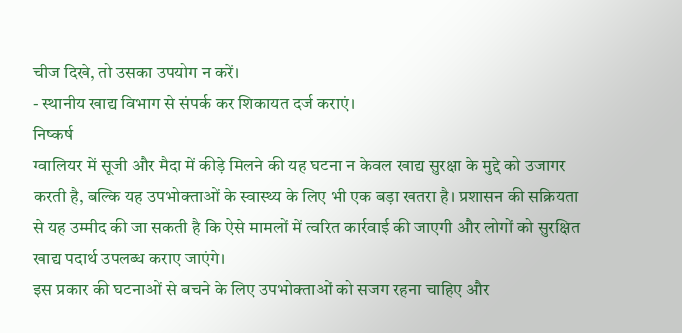चीज दिखे, तो उसका उपयोग न करें।
- स्थानीय खाद्य विभाग से संपर्क कर शिकायत दर्ज कराएं।
निष्कर्ष
ग्वालियर में सूजी और मैदा में कीड़े मिलने की यह घटना न केवल खाद्य सुरक्षा के मुद्दे को उजागर करती है, बल्कि यह उपभोक्ताओं के स्वास्थ्य के लिए भी एक बड़ा खतरा है। प्रशासन की सक्रियता से यह उम्मीद की जा सकती है कि ऐसे मामलों में त्वरित कार्रवाई की जाएगी और लोगों को सुरक्षित खाद्य पदार्थ उपलब्ध कराए जाएंगे।
इस प्रकार की घटनाओं से बचने के लिए उपभोक्ताओं को सजग रहना चाहिए और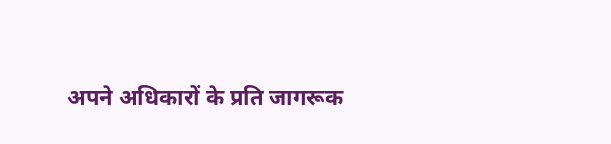अपने अधिकारों के प्रति जागरूक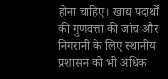होना चाहिए। खाद्य पदार्थों की गुणवत्ता की जांच और निगरानी के लिए स्थानीय प्रशासन को भी अधिक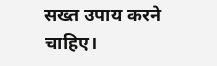सख्त उपाय करने चाहिए।